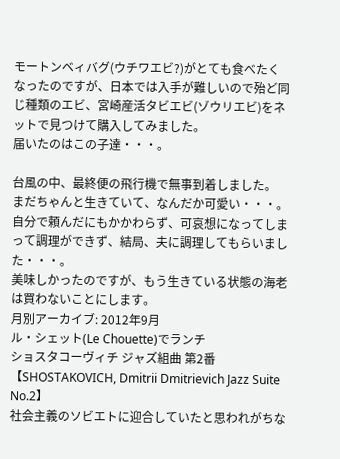モートンベィバグ(ウチワエビ?)がとても食べたくなったのですが、日本では入手が難しいので殆ど同じ種類のエビ、宮崎産活タビエビ(ゾウリエビ)をネットで見つけて購入してみました。
届いたのはこの子達・・・。

台風の中、最終便の飛行機で無事到着しました。
まだちゃんと生きていて、なんだか可愛い・・・。
自分で頼んだにもかかわらず、可哀想になってしまって調理ができず、結局、夫に調理してもらいました・・・。
美味しかったのですが、もう生きている状態の海老は買わないことにします。
月別アーカイブ: 2012年9月
ル・シェット(Le Chouette)でランチ
ショスタコーヴィチ ジャズ組曲 第2番
【SHOSTAKOVICH, Dmitrii Dmitrievich Jazz Suite No.2】
社会主義のソビエトに迎合していたと思われがちな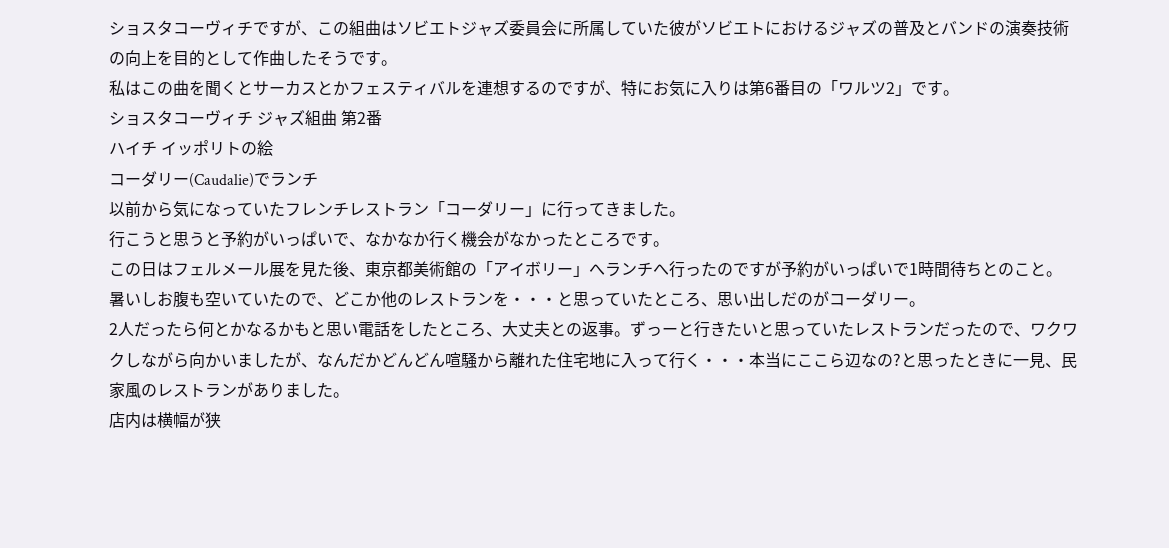ショスタコーヴィチですが、この組曲はソビエトジャズ委員会に所属していた彼がソビエトにおけるジャズの普及とバンドの演奏技術の向上を目的として作曲したそうです。
私はこの曲を聞くとサーカスとかフェスティバルを連想するのですが、特にお気に入りは第6番目の「ワルツ2」です。
ショスタコーヴィチ ジャズ組曲 第2番
ハイチ イッポリトの絵
コーダリー(Caudalie)でランチ
以前から気になっていたフレンチレストラン「コーダリー」に行ってきました。
行こうと思うと予約がいっぱいで、なかなか行く機会がなかったところです。
この日はフェルメール展を見た後、東京都美術館の「アイボリー」へランチへ行ったのですが予約がいっぱいで1時間待ちとのこと。
暑いしお腹も空いていたので、どこか他のレストランを・・・と思っていたところ、思い出しだのがコーダリー。
2人だったら何とかなるかもと思い電話をしたところ、大丈夫との返事。ずっーと行きたいと思っていたレストランだったので、ワクワクしながら向かいましたが、なんだかどんどん喧騒から離れた住宅地に入って行く・・・本当にここら辺なの?と思ったときに一見、民家風のレストランがありました。
店内は横幅が狭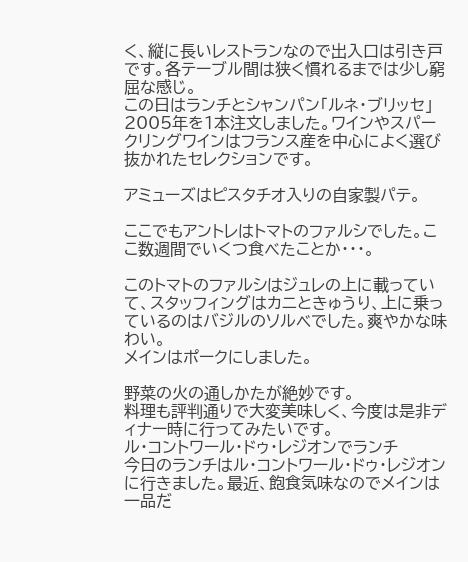く、縦に長いレストランなので出入口は引き戸です。各テーブル間は狭く慣れるまでは少し窮屈な感じ。
この日はランチとシャンパン「ルネ・ブリッセ」2005年を1本注文しました。ワインやスパークリングワインはフランス産を中心によく選び抜かれたセレクションです。

アミューズはピスタチオ入りの自家製パテ。

ここでもアントレはトマトのファルシでした。ここ数週間でいくつ食べたことか・・・。

このトマトのファルシはジュレの上に載っていて、スタッフィングはカニときゅうり、上に乗っているのはバジルのソルベでした。爽やかな味わい。
メインはポークにしました。

野菜の火の通しかたが絶妙です。
料理も評判通りで大変美味しく、今度は是非ディナー時に行ってみたいです。
ル・コントワール・ドゥ・レジオンでランチ
今日のランチはル・コントワール・ドゥ・レジオンに行きました。最近、飽食気味なのでメインは一品だ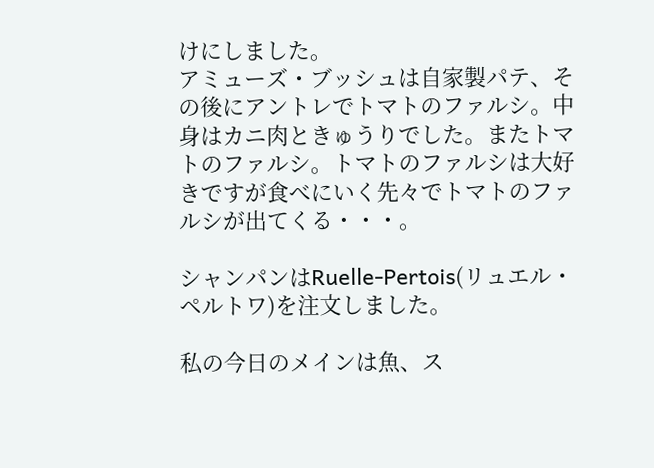けにしました。
アミューズ・ブッシュは自家製パテ、その後にアントレでトマトのファルシ。中身はカニ肉ときゅうりでした。またトマトのファルシ。トマトのファルシは大好きですが食べにいく先々でトマトのファルシが出てくる・・・。

シャンパンはRuelle-Pertois(リュエル・ペルトワ)を注文しました。

私の今日のメインは魚、ス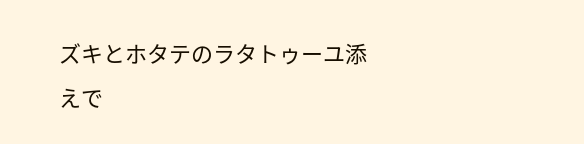ズキとホタテのラタトゥーユ添えで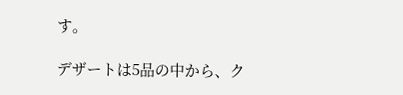す。

デザートは5品の中から、ク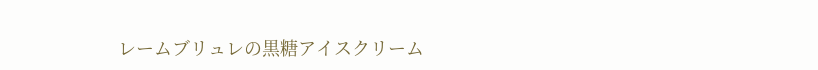レームブリュレの黒糖アイスクリーム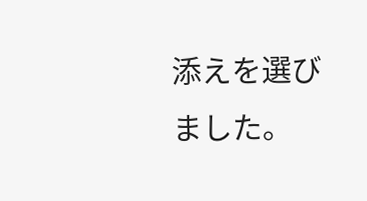添えを選びました。